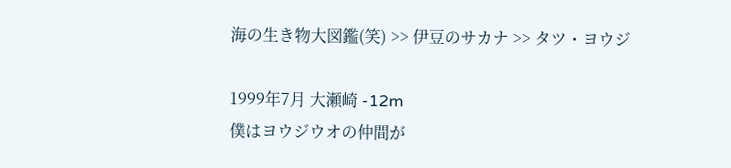海の生き物大図鑑(笑) >> 伊豆のサカナ >> タツ・ヨウジ

1999年7月 大瀬崎 -12m
僕はヨウジウオの仲間が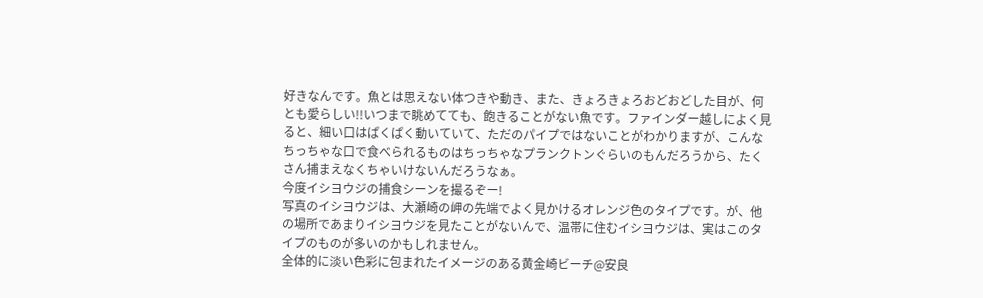好きなんです。魚とは思えない体つきや動き、また、きょろきょろおどおどした目が、何とも愛らしい!!いつまで眺めてても、飽きることがない魚です。ファインダー越しによく見ると、細い口はぱくぱく動いていて、ただのパイプではないことがわかりますが、こんなちっちゃな口で食べられるものはちっちゃなプランクトンぐらいのもんだろうから、たくさん捕まえなくちゃいけないんだろうなぁ。
今度イシヨウジの捕食シーンを撮るぞー!
写真のイシヨウジは、大瀬崎の岬の先端でよく見かけるオレンジ色のタイプです。が、他の場所であまりイシヨウジを見たことがないんで、温帯に住むイシヨウジは、実はこのタイプのものが多いのかもしれません。
全体的に淡い色彩に包まれたイメージのある黄金崎ビーチ@安良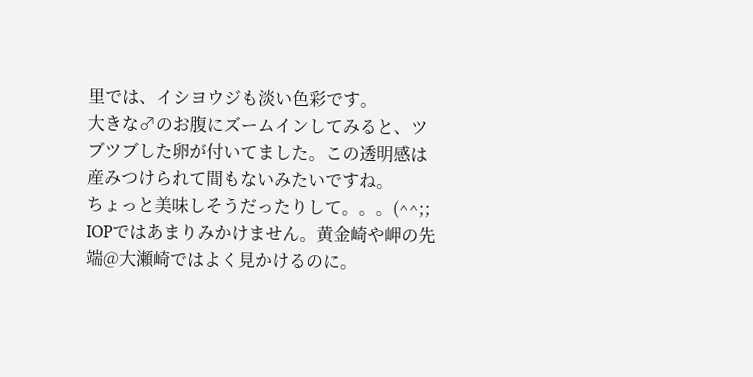里では、イシヨウジも淡い色彩です。
大きな♂のお腹にズームインしてみると、ツブツブした卵が付いてました。この透明感は産みつけられて間もないみたいですね。
ちょっと美味しそうだったりして。。。(^^;;
IOPではあまりみかけません。黄金崎や岬の先端@大瀬崎ではよく見かけるのに。